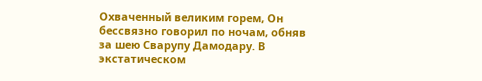Охваченный великим горем, Он бессвязно говорил по ночам, обняв за шею Сварупу Дамодару. В экстатическом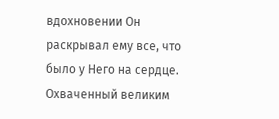вдохновении Он раскрывал ему все, что было у Него на сердце.
Охваченный великим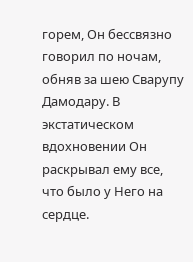горем, Он бессвязно говорил по ночам, обняв за шею Сварупу Дамодару. В экстатическом вдохновении Он раскрывал ему все, что было у Него на сердце.